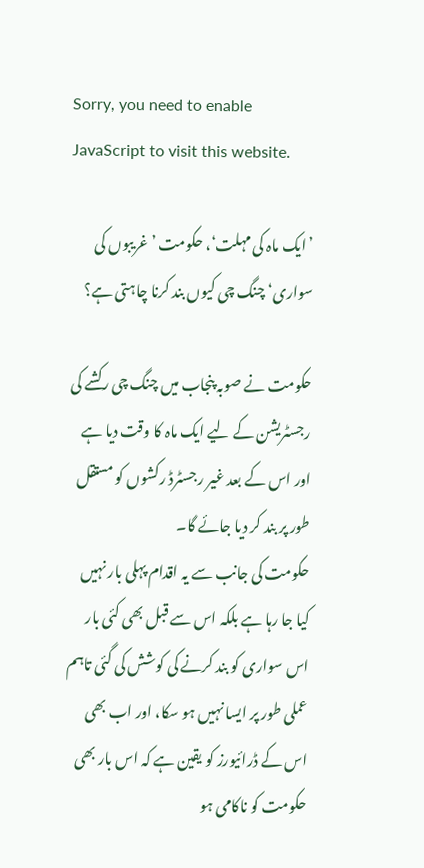Sorry, you need to enable JavaScript to visit this website.

’ایک ماہ کی مہلت‘، حکومت ’غریبوں کی سواری‘ چنگ چی کیوں بند کرنا چاہتی ہے؟

حکومت نے صوبہ پنجاب میں چنگ چی رکشے کی رجسٹریشن کے لیے ایک ماہ کا وقت دیا ہے اور اس کے بعد غیر رجسٹرڈ رکشوں کو مستقل طور پر بند کر دیا جائے گا۔
حکومت کی جانب سے یہ اقدام پہلی بار نہیں کیا جا رہا ہے بلکہ اس سے قبل بھی کئی بار اس سواری کو بند کرنے کی کوشش کی گئی تاہم عملی طور پر ایسا نہیں ہو سکا، اور اب بھی اس کے ڈرائیورز کو یقین ہے کہ اس بار بھی حکومت کو ناکامی ہو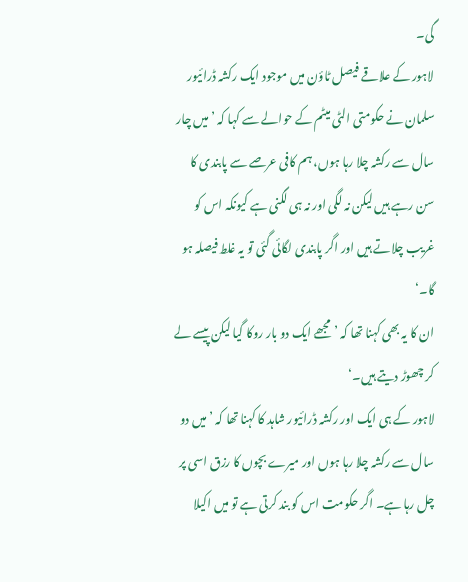گی۔
لاہور کے علاقے فیصل ٹاؤن میں موجود ایک رکشہ ڈرائیور سلمان نے حکومتی الٹی میٹم کے حوالے سے کہا کہ ’میں چار سال سے رکشہ چلا رہا ہوں، ہم کافی عرصے سے پابندی کا سن رہے ہیں لیکن نہ لگی اور نہ ہی لگنی ہے کیونکہ اس کو غریب چلاتے ہیں اور اگر پابندی لگائی گئی تو یہ غلط فیصلہ ہو گا۔‘
ان کا یہ بھی کہنا تھا کہ ’مجھے ایک دو بار روکا گیا لیکن پیسے لے کر چھوڑ دیتے ہیں۔‘
لاہور کے ہی ایک اور رکشہ ڈرائیور شاہد کا کہنا تھا کہ ’میں دو سال سے رکشہ چلا رہا ہوں اور میرے بچوں کا رزق اسی پر چل رہا ہے۔ اگر حکومت اس کو بند کرتی ہے تو میں اکیلا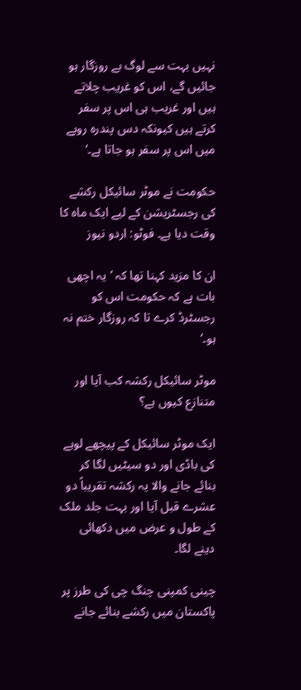نہیں بہت سے لوگ بے روزگار ہو جائیں گے، اس کو غریب چلاتے ہیں اور غریب ہی اس پر سفر کرتے ہیں کیونکہ دس پندرہ روپے میں اس پر سفر ہو جاتا ہے۔‘

حکومت نے موٹر سائیکل رکشے کی رجسٹریشن کے لیے ایک ماہ کا وقت دیا ہے۔ فوٹو: اردو نیوز

ان کا مزید کہنا تھا کہ ’یہ اچھی بات ہے کہ حکومت اس کو رجسٹرڈ کرے تا کہ روزگار ختم نہ ہو۔‘

موٹر سائیکل رکشہ کب آیا اور متنازع کیوں ہے؟

ایک موٹر سائیکل کے پیچھے لوہے کی باڈی اور دو سیٹیں لگا کر بنائے جانے والا یہ رکشہ تقریباً دو عشرے قبل آیا اور بہت جلد ملک کے طول و عرض میں دکھائی دینے لگا۔

چینی کمپنی چنگ چی کی طرز پر پاکستان میں رکشے بنائے جانے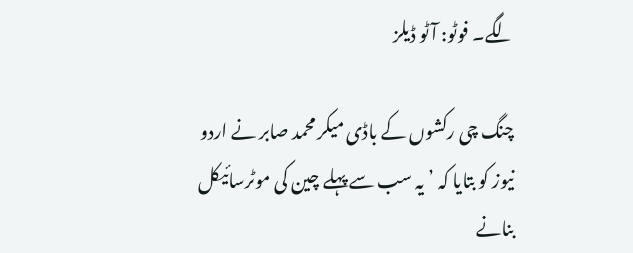لگے۔ فوٹو: آٹو ڈیلز

چنگ چی رکشوں کے باڈی میکر محمد صابر نے اردو نیوز کو بتایا کہ ’یہ سب سے پہلے چین کی موٹرسائیکل بنانے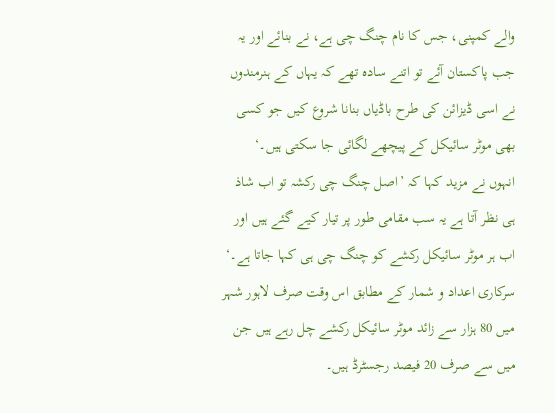والے کمپنی، جس کا نام چنگ چی ہے، نے بنائے اور یہ جب پاکستان آئے تو اتنے سادہ تھے کہ یہاں کے ہنرمندوں نے اسی ڈیزائن کی طرح باڈیاں بنانا شروع کیں جو کسی بھی موٹر سائیکل کے پیچھے لگائی جا سکتی ہیں۔‘
انہوں نے مزید کہا کہ ’اصل چنگ چی رکشہ تو اب شاذ ہی نظر آتا ہے یہ سب مقامی طور پر تیار کیے گئے ہیں اور اب ہر موٹر سائیکل رکشے کو چنگ چی ہی کہا جاتا ہے۔‘
سرکاری اعداد و شمار کے مطابق اس وقت صرف لاہور شہر میں 80 ہزار سے زائد موٹر سائیکل رکشے چل رہے ہیں جن میں سے صرف 20 فیصد رجسٹرڈ ہیں۔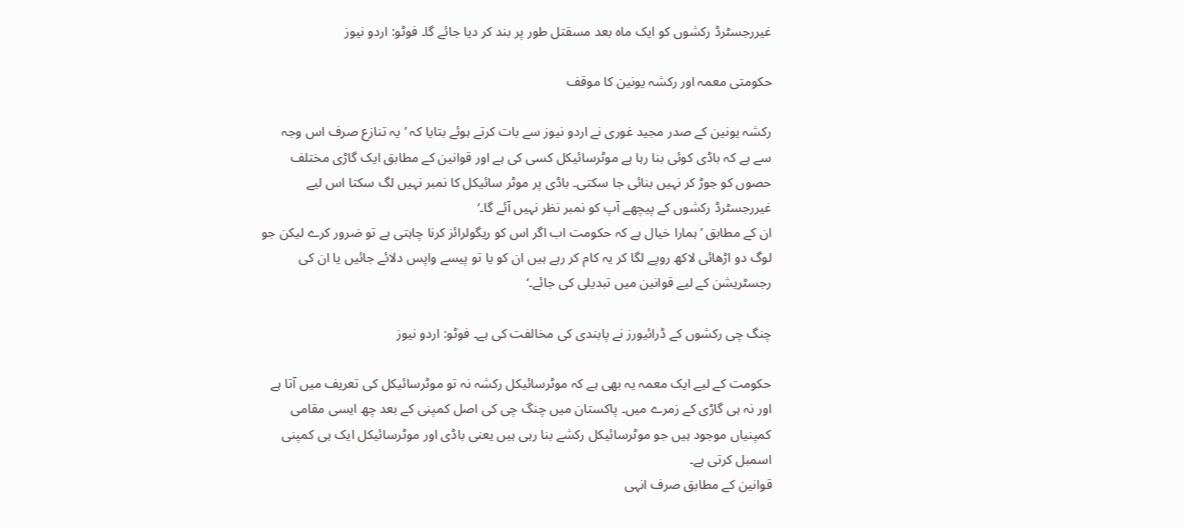غیررجسٹرڈ رکشوں کو ایک ماہ بعد مسقتل طور پر بند کر دیا جائے گا۔ فوٹو: اردو نیوز

حکومتی معمہ اور رکشہ یونین کا موقف

رکشہ یونین کے صدر مجید غوری نے اردو نیوز سے بات کرتے ہوئے بتایا کہ ’یہ تنازع صرف اس وجہ سے ہے کہ باڈی کوئی بنا رہا ہے موٹرسائیکل کسی کی ہے اور قوانین کے مطابق ایک گاڑی مختلف حصوں کو جوڑ کر نہیں بنائی جا سکتی۔ باڈی پر موٹر سائیکل کا نمبر نہیں لگ سکتا اس لیے غیررجسٹرڈ رکشوں کے پیچھے آپ کو نمبر نظر نہیں آئے گا۔‘
ان کے مطابق ’ہمارا خیال ہے کہ حکومت اب اگر اس کو ریگولرائز کرنا چاہتی ہے تو ضرور کرے لیکن جو لوگ دو اڑھائی لاکھ روپے لگا کر یہ کام کر رہے ہیں ان کو یا تو پیسے واپس دلائے جائیں یا ان کی رجسٹریشن کے لیے قوانین میں تبدیلی کی جائے۔‘

چنگ چی رکشوں کے ڈرائیورز نے پابندی کی مخالفت کی ہے۔ فوٹو: اردو نیوز

حکومت کے لیے ایک معمہ یہ بھی ہے کہ موٹرسائیکل رکشہ نہ تو موٹرسائیکل کی تعریف میں آتا ہے اور نہ ہی گاڑی کے زمرے میں۔ پاکستان میں چنگ چی کی اصل کمپنی کے بعد چھ ایسی مقامی کمپنیاں موجود ہیں جو موٹرسائیکل رکشے بنا رہی ہیں یعنی باڈی اور موٹرسائیکل ایک ہی کمپنی اسمبل کرتی ہے۔
قوانین کے مطابق صرف انہی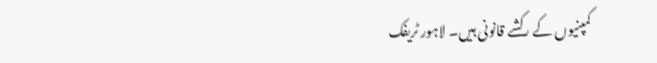کمپنیوں کے رکشے قانونی ہیں۔ لاہور ٹریفک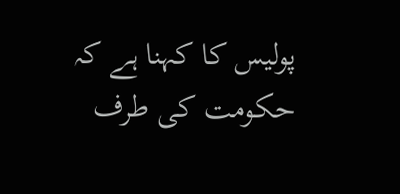پولیس کا کہنا ہے کہ حکومت کی طرف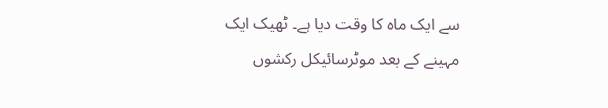سے ایک ماہ کا وقت دیا ہے۔ ٹھیک ایک مہینے کے بعد موٹرسائیکل رکشوں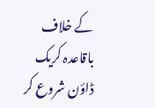کے خلاف باقاعدہ کریک ڈاؤن شروع کر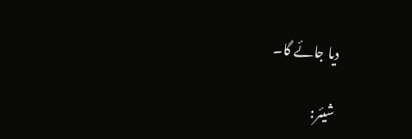دیا جائے گا۔

شیئر: